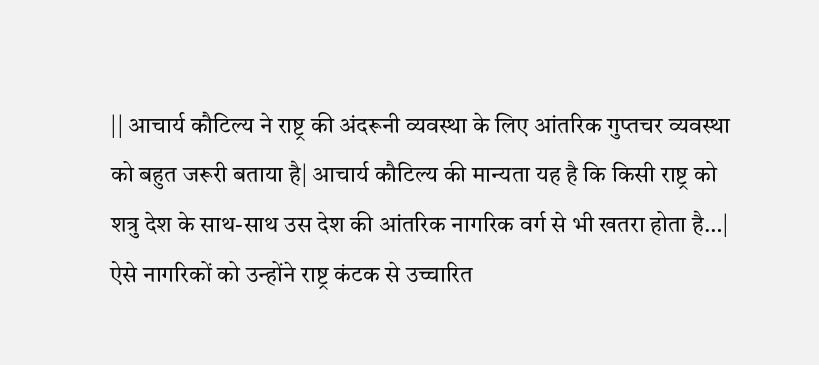|| आचार्य कौटिल्य ने राष्ट्र की अंदरूनी व्यवस्था के लिए आंतरिक गुप्तचर व्यवस्था को बहुत जरूरी बताया है| आचार्य कौटिल्य की मान्यता यह है कि किसी राष्ट्र को शत्रु देश के साथ-साथ उस देश की आंतरिक नागरिक वर्ग से भी खतरा होता है…| ऐसे नागरिकों को उन्होंने राष्ट्र कंटक से उच्चारित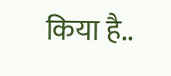किया है..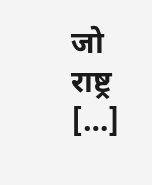जो राष्ट्र […]